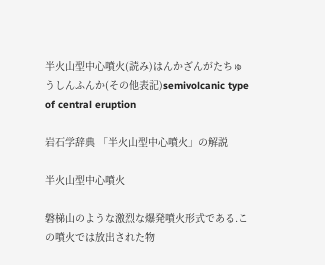半火山型中心噴火(読み)はんかざんがたちゅうしんふんか(その他表記)semivolcanic type of central eruption

岩石学辞典 「半火山型中心噴火」の解説

半火山型中心噴火

磐梯山のような激烈な爆発噴火形式である.この噴火では放出された物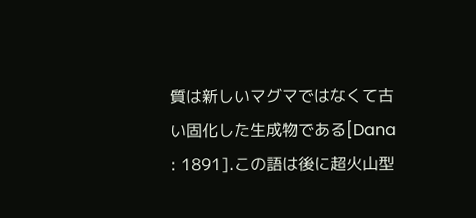質は新しいマグマではなくて古い固化した生成物である[Dana : 1891].この語は後に超火山型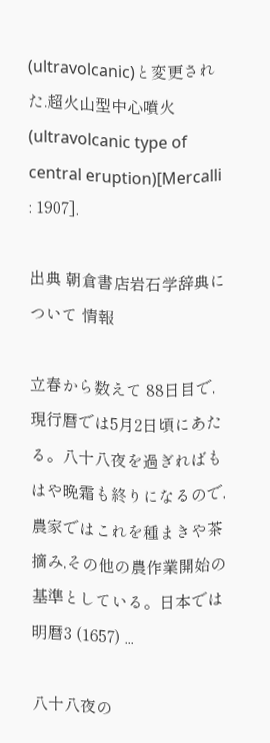(ultravolcanic)と変更された.超火山型中心噴火(ultravolcanic type of central eruption)[Mercalli : 1907].

出典 朝倉書店岩石学辞典について 情報

立春から数えて 88日目で,現行暦では5月2日頃にあたる。八十八夜を過ぎればもはや晩霜も終りになるので,農家ではこれを種まきや茶摘み,その他の農作業開始の基準としている。日本では明暦3 (1657) ...

八十八夜の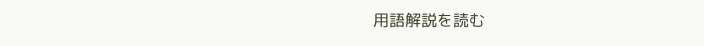用語解説を読む